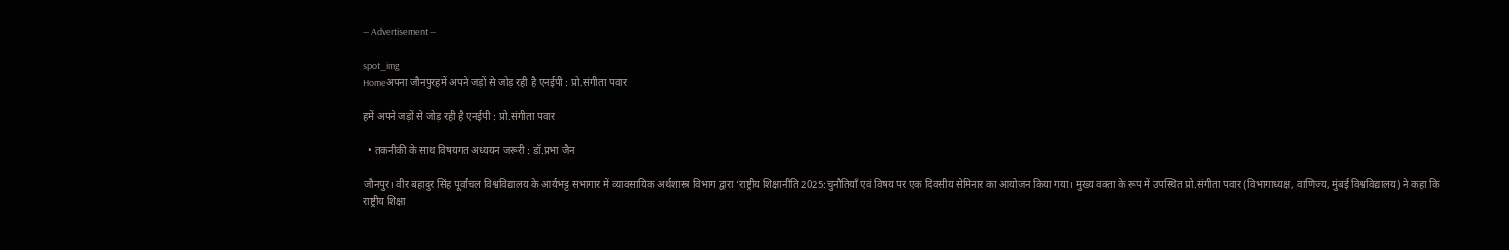― Advertisement ―

spot_img
Homeअपना जौनपुरहमें अपने जड़ों से जोड़ रही है एनईपी : प्रो.संगीता पवार

हमें अपने जड़ों से जोड़ रही है एनईपी : प्रो.संगीता पवार

  • तकनीकी के साथ विषयगत अध्ययन जरूरी : डॉ.प्रभा जैन

जौनपुर। वीर बहादुर सिंह पूर्वांचल विश्वविद्यालय के आर्यभट्ट सभागार में व्यावसायिक अर्थशास्त्र विभाग द्वारा ‘राष्ट्रीय शिक्षानीति 2025:चुनौतियाँ एवं विषय पर एक दिवसीय सेमिनार का आयोजन किया गया। मुख्य वक्ता के रूप में उपस्थित प्रो.संगीता पवार (विभागाध्यक्ष, वाणिज्य, मुंबई विश्वविद्यालय) ने कहा कि राष्ट्रीय शिक्षा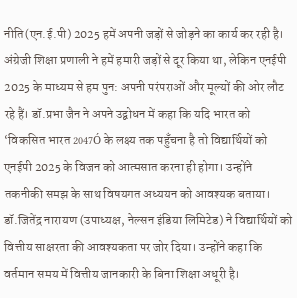नीति(एन.ई.पी) 2025 हमें अपनी जड़ों से जोड़ने का कार्य कर रही है। अंग्रेजी शिक्षा प्रणाली ने हमें हमारी जड़ों से दूर किया था, लेकिन एनईपी 2025 के माध्यम से हम पुन: अपनी परंपराओं और मूल्यों की ओर लौट रहे हैं। डॉ.प्रभा जैन ने अपने उद्बोधन में कहा कि यदि भारत को ‘विकसित भारत 2047Ó के लक्ष्य तक पहुँचना है तो विद्यार्थियों को एनईपी 2025 के विजन को आत्मसात करना ही होगा। उन्होंने तकनीकी समझ के साथ विषयगत अध्ययन को आवश्यक बताया। डॉ.जितेंद्र नारायण (उपाध्यक्ष, नेल्सन इंडिया लिमिटेड) ने विद्यार्थियों को वित्तीय साक्षरता की आवश्यकता पर जोर दिया। उन्होंने कहा कि वर्तमान समय में वित्तीय जानकारी के बिना शिक्षा अधूरी है।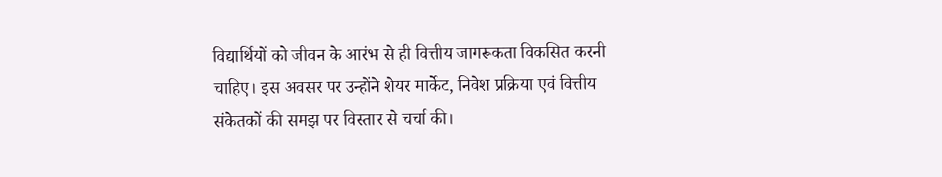विद्यार्थियों को जीवन के आरंभ से ही वित्तीय जागरूकता विकसित करनी चाहिए। इस अवसर पर उन्होंने शेयर मार्केट, निवेश प्रक्रिया एवं वित्तीय संकेतकों की समझ पर विस्तार से चर्चा की।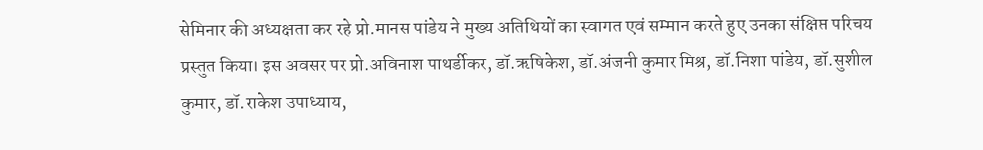सेमिनार की अध्यक्षता कर रहे प्रो.मानस पांडेय ने मुख्य अतिथियों का स्वागत एवं सम्मान करते हुए उनका संक्षिप्त परिचय प्रस्तुत किया। इस अवसर पर प्रो.अविनाश पाथर्डीकर, डॉ.ऋषिकेश, डॉ.अंजनी कुमार मिश्र, डॉ.निशा पांडेय, डॉ.सुशील कुमार, डॉ.राकेश उपाध्याय,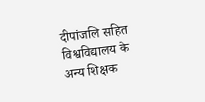दीपांजलि सहित विश्वविद्यालय के अन्य शिक्षक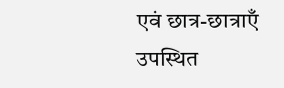एवं छात्र-छात्राएँ उपस्थित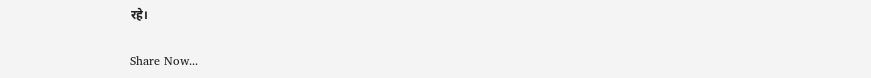रहे।

Share Now...